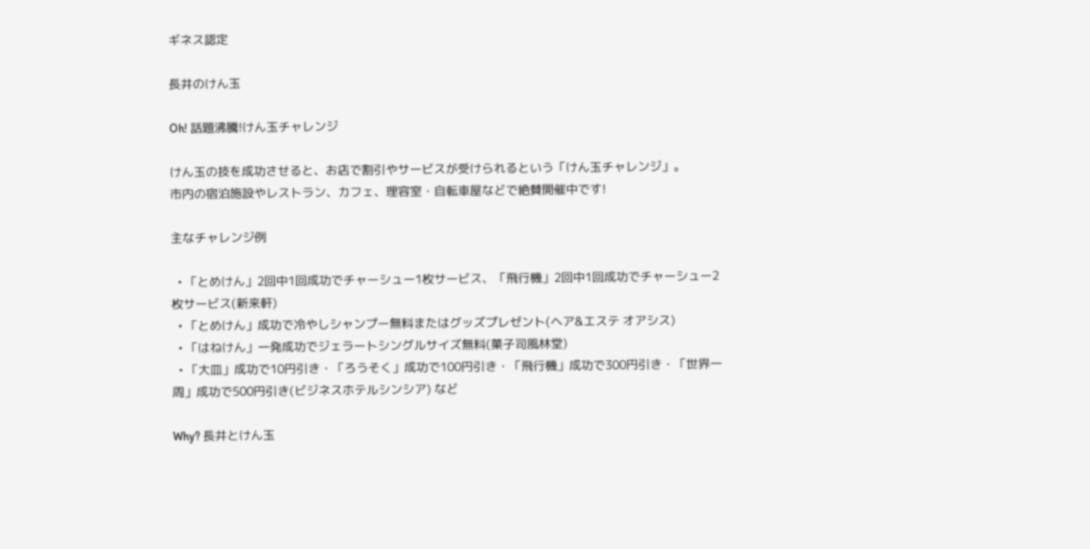ギネス認定

長井のけん玉

Oh! 話題沸騰!けん玉チャレンジ

けん玉の技を成功させると、お店で割引やサービスが受けられるという「けん玉チャレンジ」。
市内の宿泊施設やレストラン、カフェ、理容室・自転車屋などで絶賛開催中です!

主なチャレンジ例

  • 「とめけん」2回中1回成功でチャーシュー1枚サービス、「飛行機」2回中1回成功でチャーシュー2枚サービス(新来軒)
  • 「とめけん」成功で冷やしシャンプー無料またはグッズプレゼント(ヘア&エステ オアシス)
  • 「はねけん」一発成功でジェラートシングルサイズ無料(菓子司風林堂)
  • 「大皿」成功で10円引き・「ろうそく」成功で100円引き・「飛行機」成功で300円引き・「世界一周」成功で500円引き(ビジネスホテルシンシア) など

Why? 長井とけん玉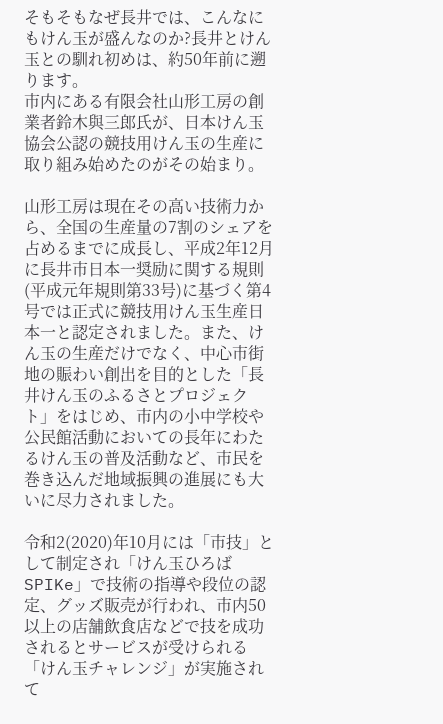そもそもなぜ長井では、こんなにもけん玉が盛んなのか?長井とけん玉との馴れ初めは、約50年前に遡ります。
市内にある有限会社山形工房の創業者鈴木與三郎氏が、日本けん玉協会公認の競技用けん玉の生産に取り組み始めたのがその始まり。

山形工房は現在その高い技術力から、全国の生産量の7割のシェアを占めるまでに成長し、平成2年12月に長井市日本一奨励に関する規則(平成元年規則第33号)に基づく第4号では正式に競技用けん玉生産日本一と認定されました。また、けん玉の生産だけでなく、中心市街地の賑わい創出を目的とした「長井けん玉のふるさとプロジェクト」をはじめ、市内の小中学校や公民館活動においての長年にわたるけん玉の普及活動など、市民を巻き込んだ地域振興の進展にも大いに尽力されました。

令和2(2020)年10月には「市技」として制定され「けん玉ひろばSPIKe」で技術の指導や段位の認定、グッズ販売が行われ、市内50以上の店舗飲食店などで技を成功されるとサービスが受けられる「けん玉チャレンジ」が実施されて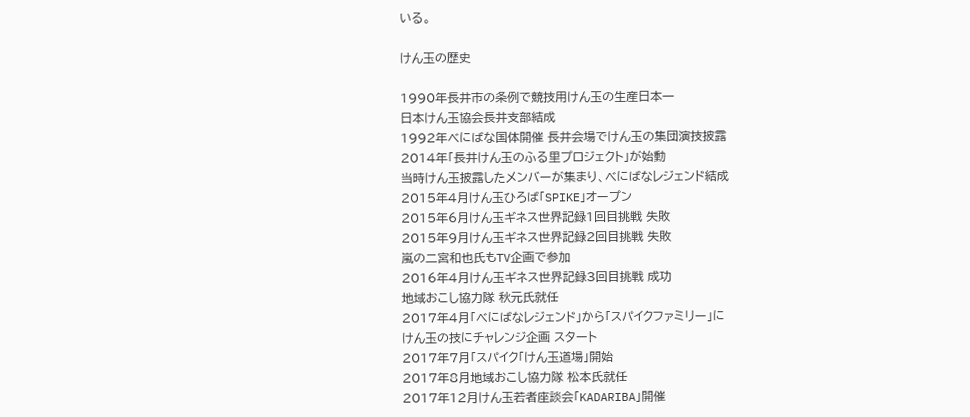いる。

けん玉の歴史

1990年長井市の条例で競技用けん玉の生産日本一
日本けん玉協会長井支部結成
1992年べにばな国体開催 長井会場でけん玉の集団演技披露
2014年「長井けん玉のふる里プロジェクト」が始動
当時けん玉披露したメンバーが集まり、べにばなレジェンド結成
2015年4月けん玉ひろば「SPIKE」オープン
2015年6月けん玉ギネス世界記録1回目挑戦 失敗
2015年9月けん玉ギネス世界記録2回目挑戦 失敗
嵐の二宮和也氏もTV企画で参加
2016年4月けん玉ギネス世界記録3回目挑戦 成功
地域おこし協力隊 秋元氏就任
2017年4月「べにばなレジェンド」から「スパイクファミリー」に
けん玉の技にチャレンジ企画 スタート
2017年7月「スパイク「けん玉道場」開始
2017年8月地域おこし協力隊 松本氏就任
2017年12月けん玉若者座談会「KADARIBA」開催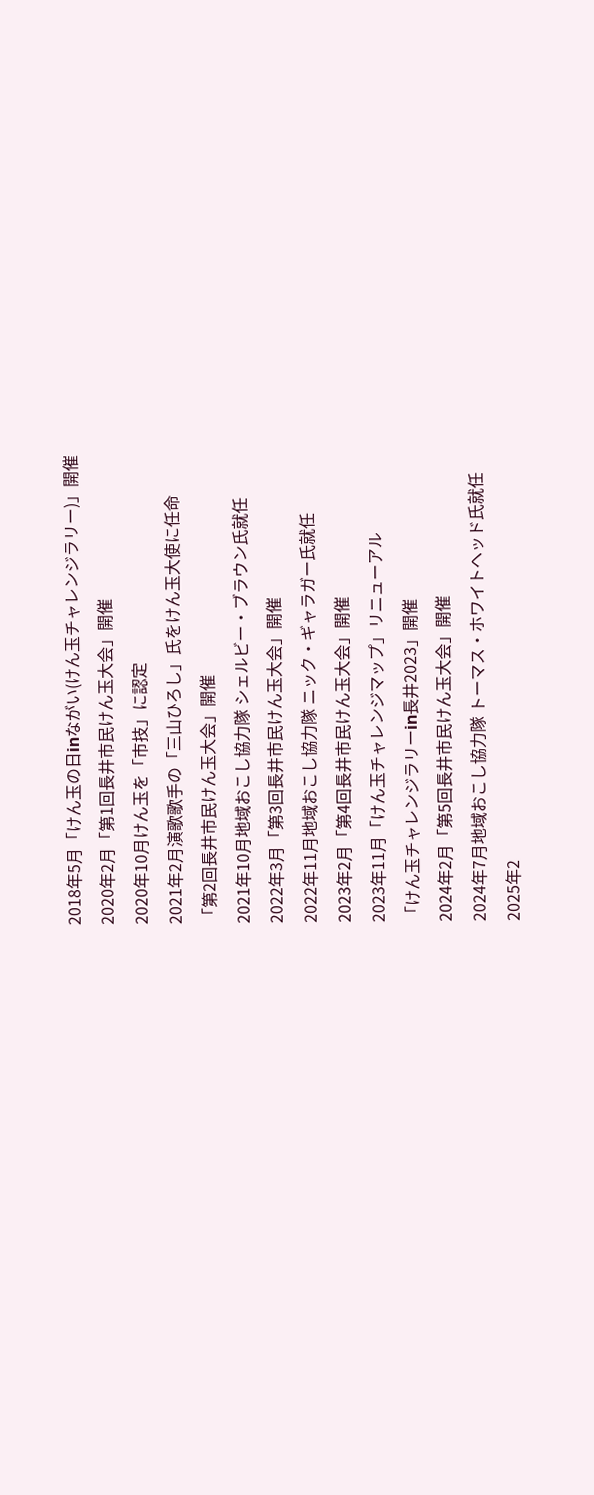2018年5月「けん玉の日inながい(けん玉チャレンジラリー)」開催
2020年2月「第1回長井市民けん玉大会」開催
2020年10月けん玉を「市技」に認定
2021年2月演歌歌手の「三山ひろし」氏をけん玉大使に任命
「第2回長井市民けん玉大会」開催
2021年10月地域おこし協力隊 シェルビー・ブラウン氏就任
2022年3月「第3回長井市民けん玉大会」開催
2022年11月地域おこし協力隊 ニック・ギャラガー氏就任
2023年2月「第4回長井市民けん玉大会」開催
2023年11月「けん玉チャレンジマップ」リニューアル
「けん玉チャレンジラリーin長井2023」開催
2024年2月「第5回長井市民けん玉大会」開催
2024年7月地域おこし協力隊 トーマス・ホワイトヘッド氏就任
2025年2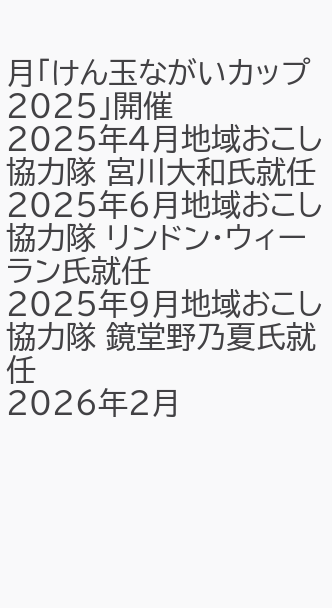月「けん玉ながいカップ2025」開催
2025年4月地域おこし協力隊 宮川大和氏就任
2025年6月地域おこし協力隊 リンドン・ウィーラン氏就任
2025年9月地域おこし協力隊 鏡堂野乃夏氏就任
2026年2月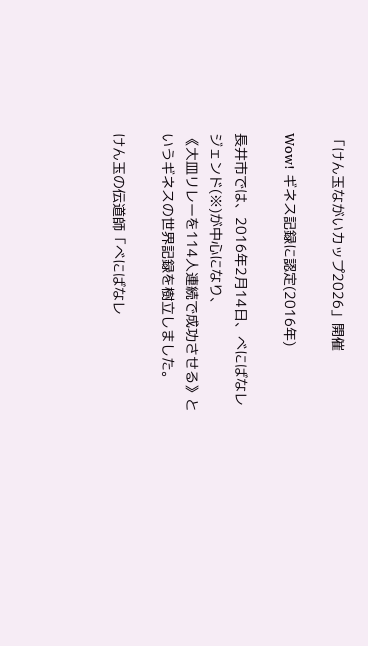「けん玉ながいカップ2026」開催

Wow! ギネス記録に認定(2016年)

長井市では、2016年2月14日、べにばなレジェンド(※)が中心になり、
《大皿リレーを114人連続で成功させる》というギネスの世界記録を樹立しました。

けん玉の伝道師「べにばなレ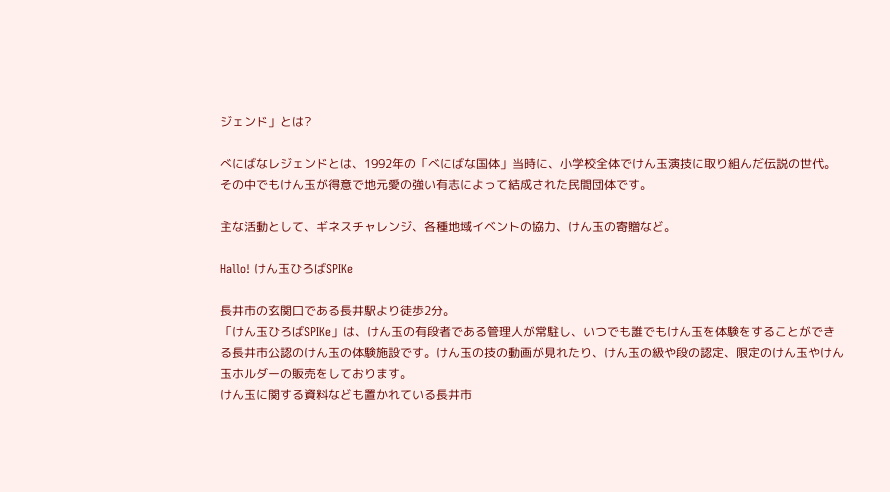ジェンド」とは?

べにばなレジェンドとは、1992年の「べにばな国体」当時に、小学校全体でけん玉演技に取り組んだ伝説の世代。その中でもけん玉が得意で地元愛の強い有志によって結成された民間団体です。

主な活動として、ギネスチャレンジ、各種地域イベントの協力、けん玉の寄贈など。

Hallo! けん玉ひろばSPIKe

長井市の玄関口である長井駅より徒歩2分。
「けん玉ひろばSPIKe」は、けん玉の有段者である管理人が常駐し、いつでも誰でもけん玉を体験をすることができる長井市公認のけん玉の体験施設です。けん玉の技の動画が見れたり、けん玉の級や段の認定、限定のけん玉やけん玉ホルダーの販売をしております。
けん玉に関する資料なども置かれている長井市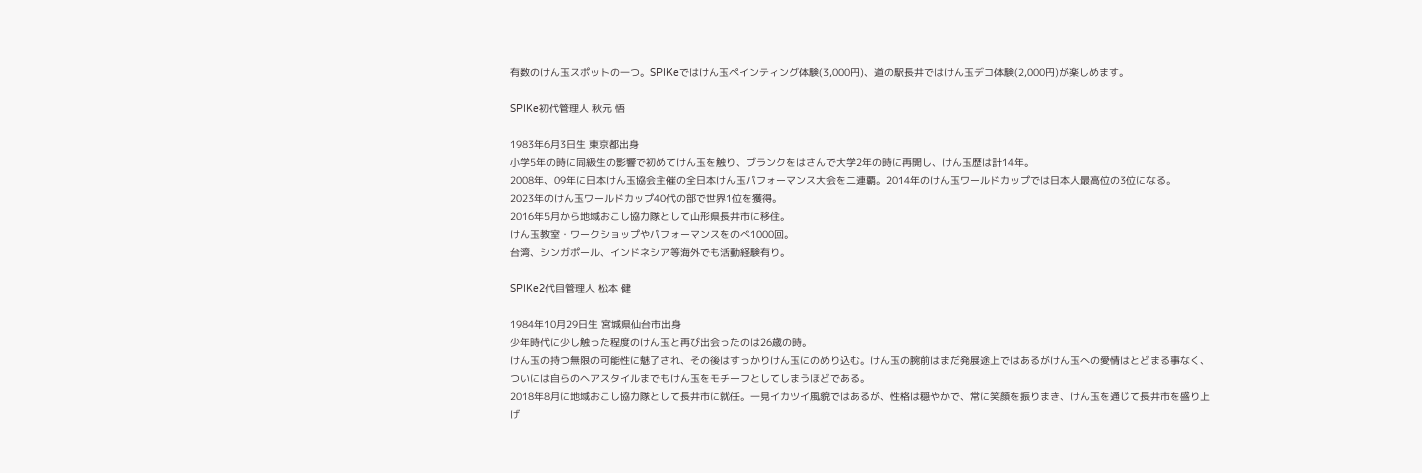有数のけん玉スポットの一つ。SPIKeではけん玉ペインティング体験(3,000円)、道の駅長井ではけん玉デコ体験(2,000円)が楽しめます。

SPIKe初代管理人 秋元 悟

1983年6月3日生 東京都出身
小学5年の時に同級生の影響で初めてけん玉を触り、ブランクをはさんで大学2年の時に再開し、けん玉歴は計14年。
2008年、09年に日本けん玉協会主催の全日本けん玉パフォーマンス大会を二連覇。2014年のけん玉ワールドカップでは日本人最高位の3位になる。
2023年のけん玉ワールドカップ40代の部で世界1位を獲得。
2016年5月から地域おこし協力隊として山形県長井市に移住。
けん玉教室・ワークショップやパフォーマンスをのべ1000回。
台湾、シンガポール、インドネシア等海外でも活動経験有り。

SPIKe2代目管理人 松本 健

1984年10月29日生 宮城県仙台市出身
少年時代に少し触った程度のけん玉と再び出会ったのは26歳の時。
けん玉の持つ無限の可能性に魅了され、その後はすっかりけん玉にのめり込む。けん玉の腕前はまだ発展途上ではあるがけん玉への愛情はとどまる事なく、ついには自らのヘアスタイルまでもけん玉をモチーフとしてしまうほどである。
2018年8月に地域おこし協力隊として長井市に就任。一見イカツイ風貌ではあるが、性格は穏やかで、常に笑顔を振りまき、けん玉を通じて長井市を盛り上げ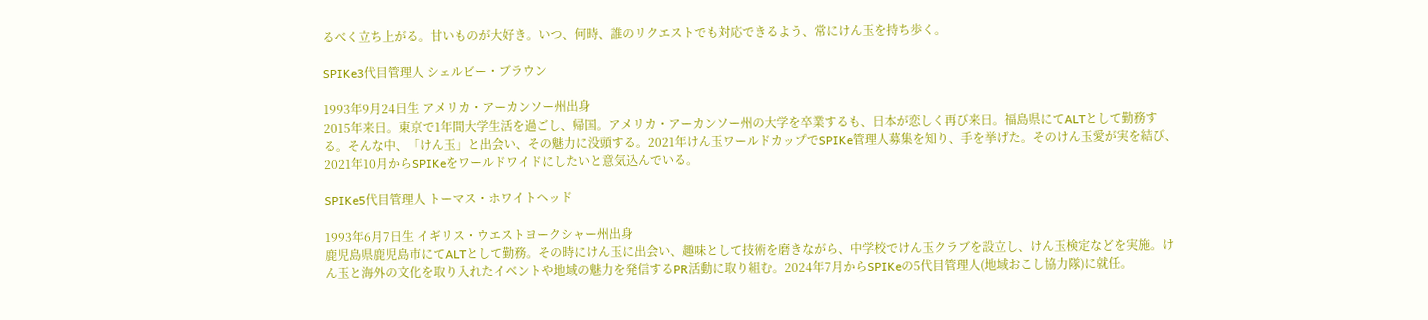るべく立ち上がる。甘いものが大好き。いつ、何時、誰のリクエストでも対応できるよう、常にけん玉を持ち歩く。

SPIKe3代目管理人 シェルビー・ブラウン

1993年9月24日生 アメリカ・アーカンソー州出身
2015年来日。東京で1年間大学生活を過ごし、帰国。アメリカ・アーカンソー州の大学を卒業するも、日本が恋しく再び来日。福島県にてALTとして勤務する。そんな中、「けん玉」と出会い、その魅力に没頭する。2021年けん玉ワールドカップでSPIKe管理人募集を知り、手を挙げた。そのけん玉愛が実を結び、2021年10月からSPIKeをワールドワイドにしたいと意気込んでいる。

SPIKe5代目管理人 トーマス・ホワイトヘッド

1993年6月7日生 イギリス・ウエストヨークシャー州出身
鹿児島県鹿児島市にてALTとして勤務。その時にけん玉に出会い、趣味として技術を磨きながら、中学校でけん玉クラブを設立し、けん玉検定などを実施。けん玉と海外の文化を取り入れたイベントや地域の魅力を発信するPR活動に取り組む。2024年7月からSPIKeの5代目管理人(地域おこし協力隊)に就任。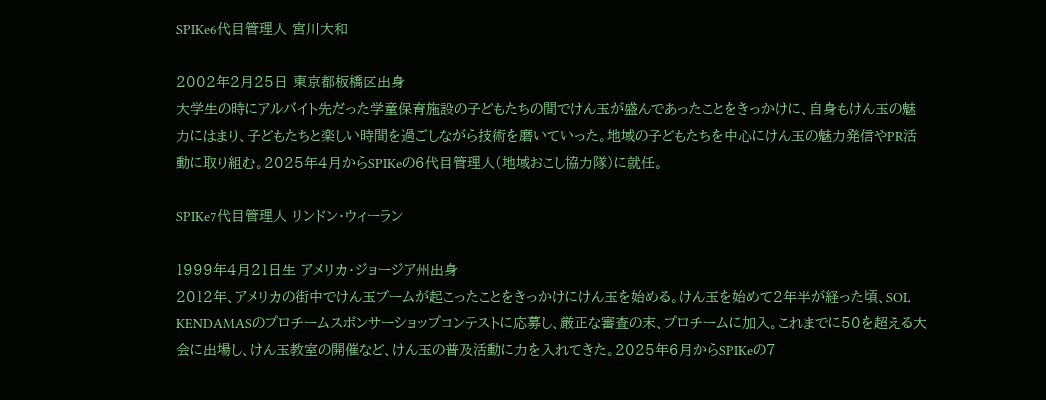SPIKe6代目管理人 宮川大和

2002年2月25日 東京都板橋区出身
大学生の時にアルバイト先だった学童保育施設の子どもたちの間でけん玉が盛んであったことをきっかけに、自身もけん玉の魅力にはまり、子どもたちと楽しい時間を過ごしながら技術を磨いていった。地域の子どもたちを中心にけん玉の魅力発信やPR活動に取り組む。2025年4月からSPIKeの6代目管理人(地域おこし協力隊)に就任。

SPIKe7代目管理人 リンドン・ウィーラン

1999年4月21日生 アメリカ・ジョージア州出身
2012年、アメリカの街中でけん玉ブームが起こったことをきっかけにけん玉を始める。けん玉を始めて2年半が経った頃、SOL KENDAMASのプロチームスポンサーショップコンテストに応募し、厳正な審査の末、プロチームに加入。これまでに50を超える大会に出場し、けん玉教室の開催など、けん玉の普及活動に力を入れてきた。2025年6月からSPIKeの7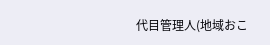代目管理人(地域おこ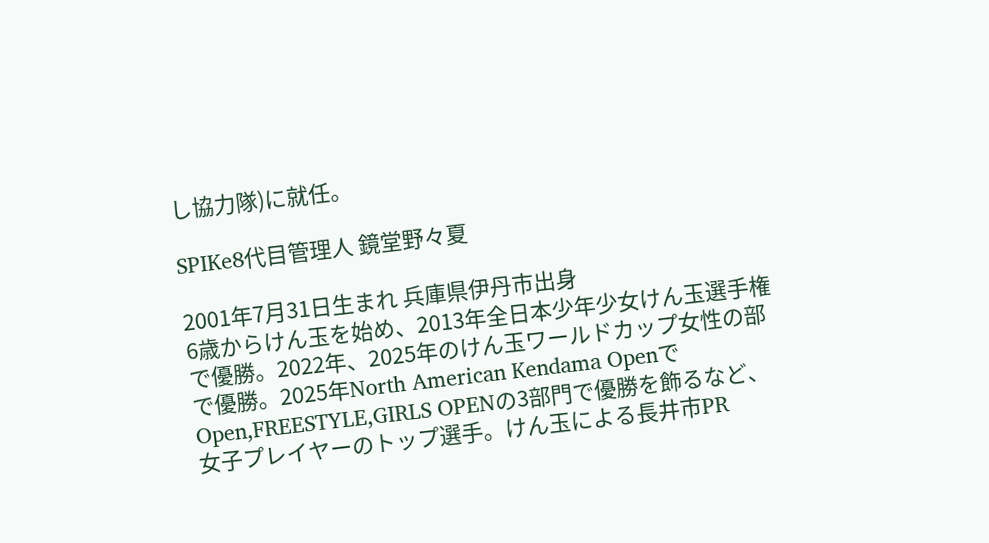し協力隊)に就任。

SPIKe8代目管理人 鏡堂野々夏

2001年7月31日生まれ 兵庫県伊丹市出身
6歳からけん玉を始め、2013年全日本少年少女けん玉選手権で優勝。2022年、2025年のけん玉ワールドカップ女性の部で優勝。2025年North American Kendama OpenでOpen,FREESTYLE,GIRLS OPENの3部門で優勝を飾るなど、女子プレイヤーのトップ選手。けん玉による長井市PR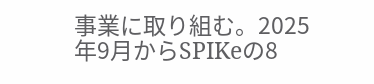事業に取り組む。2025年9月からSPIKeの8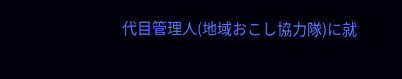代目管理人(地域おこし協力隊)に就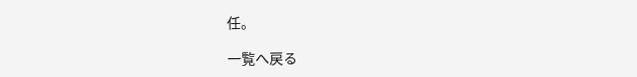任。

一覧へ戻る